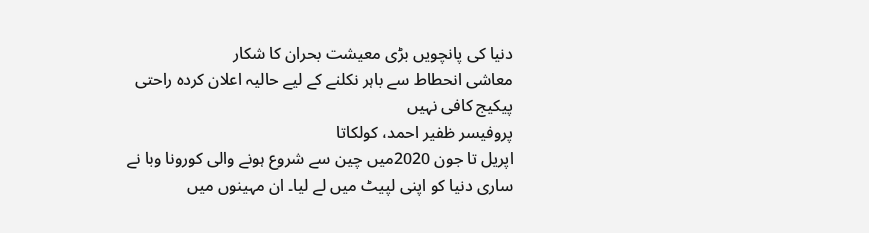دنیا کی پانچویں بڑی معیشت بحران کا شکار
معاشی انحطاط سے باہر نکلنے کے لیے حالیہ اعلان کردہ راحتی پیکیج کافی نہیں
پروفیسر ظفیر احمد، کولکاتا
اپریل تا جون 2020میں چین سے شروع ہونے والی کورونا وبا نے ساری دنیا کو اپنی لپیٹ میں لے لیا۔ ان مہینوں میں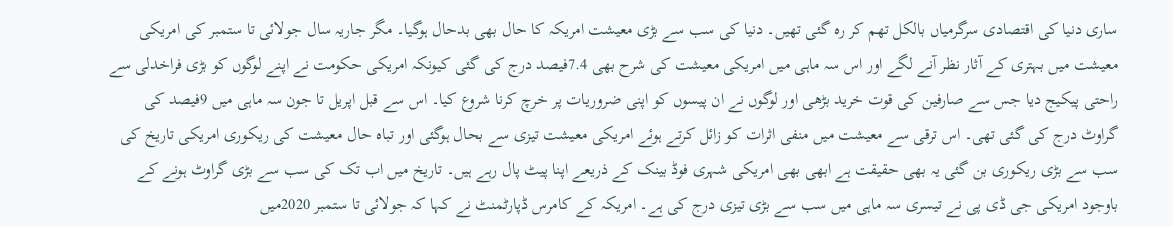ساری دنیا کی اقتصادی سرگرمیاں بالکل تھم کر رہ گئی تھیں۔ دنیا کی سب سے بڑی معیشت امریکہ کا حال بھی بدحال ہوگیا۔ مگر جاریہ سال جولائی تا ستمبر کی امریکی معیشت میں بہتری کے آثار نظر آنے لگے اور اس سہ ماہی میں امریکی معیشت کی شرح بھی 7.4فیصد درج کی گئی کیونکہ امریکی حکومت نے اپنے لوگوں کو بڑی فراخدلی سے راحتی پیکیج دیا جس سے صارفین کی قوت خرید بڑھی اور لوگوں نے ان پیسوں کو اپنی ضروریات پر خرچ کرنا شروع کیا۔ اس سے قبل اپریل تا جون سہ ماہی میں 9فیصد کی گراوٹ درج کی گئی تھی۔ اس ترقی سے معیشت میں منفی اثرات کو زائل کرتے ہوئے امریکی معیشت تیزی سے بحال ہوگئی اور تباہ حال معیشت کی ریکوری امریکی تاریخ کی سب سے بڑی ریکوری بن گئی یہ بھی حقیقت ہے ابھی بھی امریکی شہری فوڈ بینک کے ذریعے اپنا پیٹ پال رہے ہیں۔ تاریخ میں اب تک کی سب سے بڑی گراوٹ ہونے کے باوجود امریکی جی ڈی پی نے تیسری سہ ماہی میں سب سے بڑی تیزی درج کی ہے۔ امریکہ کے کامرس ڈپارٹمنٹ نے کہا کہ جولائی تا ستمبر 2020میں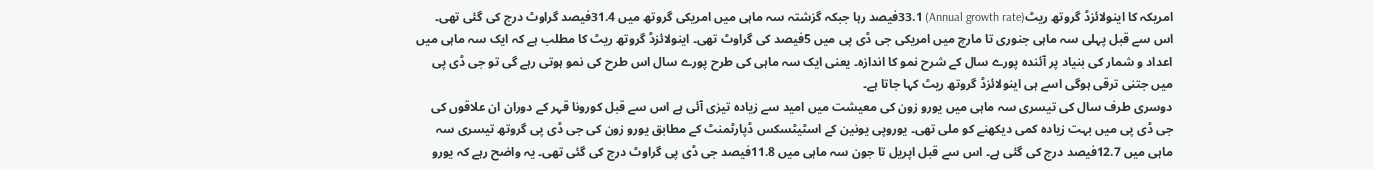امریکہ کا اینولائزڈ گروتھ ریٹ(Annual growth rate) 33.1فیصد رہا جبکہ گزشتہ سہ ماہی میں امریکی گروتھ میں 31.4فیصد گراوٹ درج کی گئی تھی۔ اس سے قبل پہلی سہ ماہی جنوری تا مارچ میں امریکی جی ڈی پی میں 5فیصد کی گراوٹ تھی۔ اینولائزڈ گروتھ ریٹ کا مطلب ہے کہ ایک سہ ماہی میں اعداد و شمار کی بنیاد پر آئندہ پورے سال کے شرح نمو کا اندازہ۔ یعنی ایک سہ ماہی کی طرح پورے سال اس طرح کی نمو ہوتی رہے گی تو جی ڈی پی میں جتنی ترقی ہوگی اسے ہی اینولائزڈ گروتھ ریٹ کہا جاتا ہے۔
دوسری طرف سال کی تیسری سہ ماہی میں یورو زون کی معیشت میں امید سے زیادہ تیزی آئی ہے اس سے قبل کورونا قہر کے دوران ان علاقوں کی جی ڈی پی میں بہت زیادہ کمی دیکھنے کو ملی تھی۔ یوروپی یونین کے اسٹیٹسکس ڈپارٹمنٹ کے مطابق یورو زون کی جی ڈی پی گروتھ تیسری سہ ماہی میں 12.7فیصد درج کی گئی ہے۔ اس سے قبل اپریل تا جون سہ ماہی میں 11.8فیصد جی ڈی پی گراوٹ درج کی گئی تھی۔ یہ واضح رہے کہ یورو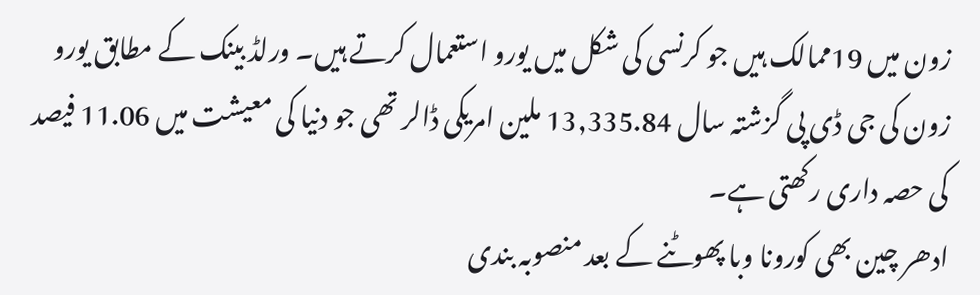زون میں 19ممالک ہیں جو کرنسی کی شکل میں یورو استعمال کرتے ہیں۔ ورلڈ بینک کے مطابق یورو زون کی جی ڈی پی گزشتہ سال 13,335.84 ملین امریکی ڈالر تھی جو دنیا کی معیشت میں 11.06 فیصد کی حصہ داری رکھتی ہے۔
ادھر چین بھی کورونا وبا پھوٹنے کے بعد منصوبہ بندی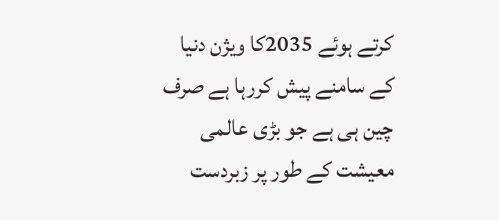کرتے ہوئے 2035کا ویژن دنیا کے سامنے پیش کررہا ہے صرف چین ہی ہے جو بڑی عالمی معیشت کے طور پر زبردست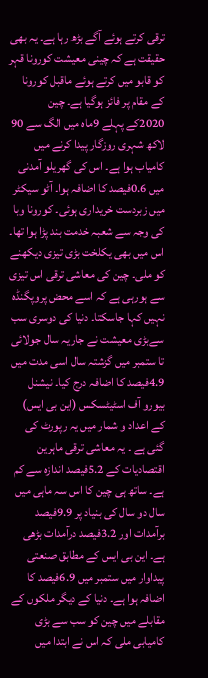ترقی کرتے ہوئے آگے بڑھ رہا ہے۔ یہ بھی حقیقت ہے کہ چینی معیشت کورونا قہر کو قابو میں کرتے ہوئے ماقبل کورونا کے مقام پر فائز ہوگیا ہے۔ چین 2020کے پہلے 9ماہ میں الگ سے 90 لاکھ شہری روزگار پیدا کرنے میں کامیاب ہوا ہے۔ اس کی گھریلو آمدنی میں 0.6فیصد کا اضافہ ہوا۔ آٹو سیکٹر میں زبردست خریداری ہوئی۔ کورونا وبا کی وجہ سے شعبہ خدمت بند پڑا ہوا تھا۔ اس میں بھی یکلخت بڑی تیزی دیکھنے کو ملی۔ چین کی معاشی ترقی اس تیزی سے ہورہی ہے کہ اسے محض پروپگنڈہ نہیں کہا جاسکتا۔ دنیا کی دوسری سب سےبڑی معیشت نے جاریہ سال جولائی تا ستمبر میں گزشتہ سال اسی مدت میں 4.9فیصد کا اضافہ درج کیا۔ نیشنل بیورو آف اسٹیٹسکس (این بی ایس) کے اعداد و شمار میں یہ رپورٹ کی گئی ہے ۔ یہ معاشی ترقی ماہرین اقتصادیات کے 5.2فیصد اندازہ سے کم ہے۔ ساتھ ہی چین کا اس سہ ماہی میں سال دو سال کی بنیاد پر 9.9فیصد برآمدات اور 3.2فیصد درآمدات بڑھی ہے۔ این بی ایس کے مطابق صنعتی پیداوار میں ستمبر میں 6.9فیصد کا اضافہ ہوا ہے۔ دنیا کے دیگر ملکوں کے مقابلے میں چین کو سب سے بڑی کامیابی ملی کہ اس نے ابتدا میں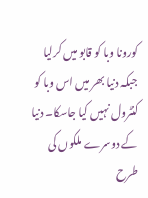کورونا وبا کو قابو میں کرلیا جبکہ دنیا بھر میں اس وبا کو کنٹرول نہیں کیا جاسکا۔ دنیا کے دوسرے ملکوں کی طرح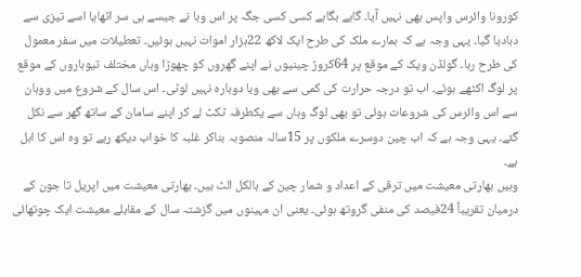کورونا وائرس واپس بھی نہیں آیا۔ گاہے بگاہے کسی کسی جگہ پر اس وبا نے جیسے ہی سر اٹھایا اسے تیزی سے دبادیا گیا۔ یہی وجہ ہے کہ ہمارے ملک کی طرح ایک لاکھ 22ہزار اموات نہیں ہوئیں۔ تعطیلات میں سفر معمول کی طرح رہا۔ گولڈن ویک کے موقع پر 64کروڑ چینیوں نے اپنے گھروں کو چھوڑا وہاں مختلف تیوہاروں کے موقع پر لوگ اکٹھے ہوئے۔ اب تو درجہ حرارت کی کمی سے بھی وبا دوبارہ نہیں لوٹی۔ اس سال کے شروع میں ووہان سے اس وائرس کی شروعات ہوئی تو بھی لوگ وہاں سے یکطرفہ ٹکٹ لے کر اپنے سامان کے ساتھ گھر سے نکل گئے۔ یہی وجہ ہے کہ اب چین دوسرے ملکوں پر 15سالہ منصوبہ بناکر غلبہ کا خواب دیکھ رہے تو وہ اس کا اہل ہے۔
وہیں بھارتی معیشت میں ترقی کے اعداد و شمار چین کے بالکل الٹ ہیں۔ بھارتی معیشت میں اپریل تا جون کے درمیان تقریباً 24فیصد کی منفی گروتھ ہوئی۔ یعنی ان مہینوں میں گزشتہ سال کے مقابلے معیشت ایک چوتھائی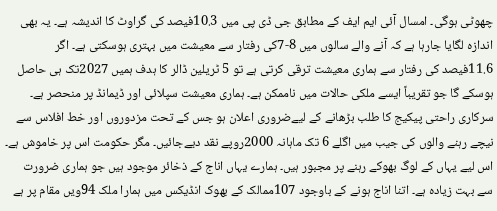چھوٹی ہوگی۔ امسال آئی ایم ایف کے مطابق جی ڈی پی میں 10.3فیصد کی گراوٹ کا اندیشہ ہے۔ یہ بھی اندازہ لگایا جارہا ہے کہ آنے والے سالوں میں 8-7کی رفتار سے معیشت میں بہتری ہوسکتی ہے۔ اگر 11.6فیصد کی رفتار سے ہماری معیشت ترقی کرتی ہے تو 5 ٹریلین ڈالر کا ہدف ہمیں 2027تک ہی حاصل ہوسکے گا جو تقریباً ایسے ملکی حالات میں ناممکن ہے۔ ہماری معیشت سپلائی اور ڈیمانڈ پر منحصر ہے۔ سرکاری راحتی پیکیج کا طلب بڑھانے کے لیےضروری اعلان ہو جس کے تحت مزدوروں اور خط افلاس سے نیچے رہنے والوں کی جیب میں اگلے 6 تک ماہانہ 2000روپے نقد دیےجائیں۔ مگر حکومت اس پر خاموش ہے۔ اس لیے یہاں کے لوگ بھوکے رہنے پر مجبور ہیں۔ ہمارے یہاں اناج کے ذخائر موجود ہیں جو ہماری ضرورت سے بہت زیادہ ہے۔ اتنا اناج ہونے کے باوجود 107ممالک کے بھوک انڈیکس میں ہمارا ملک 94ویں مقام پر ہے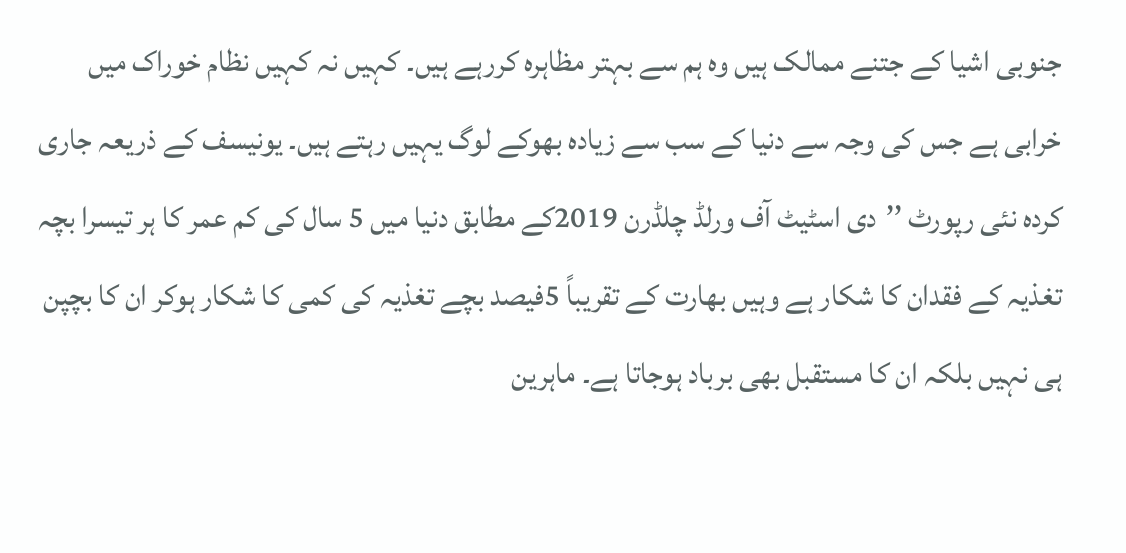جنوبی اشیا کے جتنے ممالک ہیں وہ ہم سے بہتر مظاہرہ کررہے ہیں۔ کہیں نہ کہیں نظام خوراک میں خرابی ہے جس کی وجہ سے دنیا کے سب سے زیادہ بھوکے لوگ یہیں رہتے ہیں۔ یونیسف کے ذریعہ جاری کردہ نئی رپورٹ ’’دی اسٹیٹ آف ورلڈ چلڈرن 2019کے مطابق دنیا میں 5 سال کی کم عمر کا ہر تیسرا بچہ تغذیہ کے فقدان کا شکار ہے وہیں بھارت کے تقریباً 5فیصد بچے تغذیہ کی کمی کا شکار ہوکر ان کا بچپن ہی نہیں بلکہ ان کا مستقبل بھی برباد ہوجاتا ہے۔ ماہرین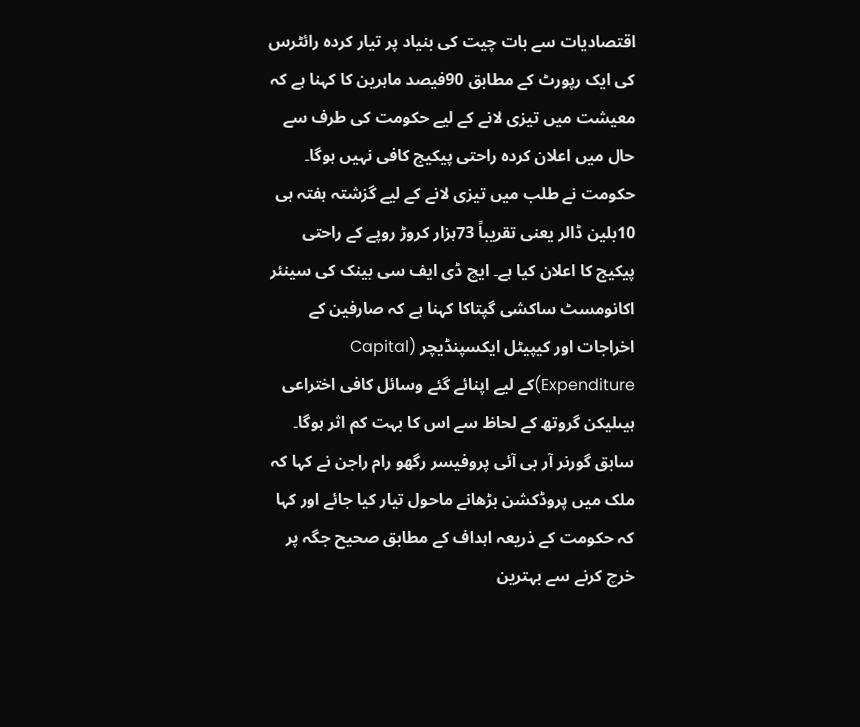اقتصادیات سے بات چیت کی بنیاد پر تیار کردہ رائٹرس کی ایک رپورٹ کے مطابق 90فیصد ماہرین کا کہنا ہے کہ معیشت میں تیزی لانے کے لیے حکومت کی طرف سے حال میں اعلان کردہ راحتی پیکیج کافی نہیں ہوگا۔ حکومت نے طلب میں تیزی لانے کے لیے گزشتہ ہفتہ ہی 10بلین ڈالر یعنی تقریباً 73ہزار کروڑ روپے کے راحتی پیکیج کا اعلان کیا ہے۔ ایچ ڈی ایف سی بینک کی سینئر اکانومسٹ ساکشی گپتاکا کہنا ہے کہ صارفین کے اخراجات اور کیپیٹل ایکسپنڈیچر (Capital Expenditure)کے لیے اپنائے گئے وسائل کافی اختراعی ہیںلیکن گروتھ کے لحاظ سے اس کا بہت کم اثر ہوگا۔ سابق گورنر آر بی آئی پروفیسر رگھو رام راجن نے کہا کہ ملک میں پروڈکشن بڑھانے ماحول تیار کیا جائے اور کہا کہ حکومت کے ذریعہ اہداف کے مطابق صحیح جگہ پر خرچ کرنے سے بہترین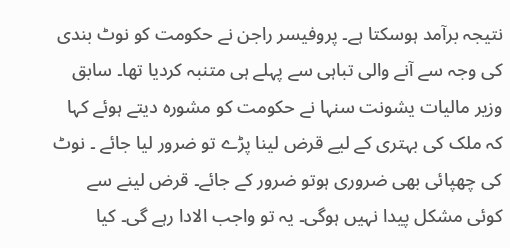نتیجہ برآمد ہوسکتا ہے۔ پروفیسر راجن نے حکومت کو نوٹ بندی کی وجہ سے آنے والی تباہی سے پہلے ہی متنبہ کردیا تھا۔ سابق وزیر مالیات یشونت سنہا نے حکومت کو مشورہ دیتے ہوئے کہا کہ ملک کی بہتری کے لیے قرض لینا پڑے تو ضرور لیا جائے ۔ نوٹ کی چھپائی بھی ضروری ہوتو ضرور کے جائے۔ قرض لینے سے کوئی مشکل پیدا نہیں ہوگی۔ یہ تو واجب الادا رہے گی۔ کیا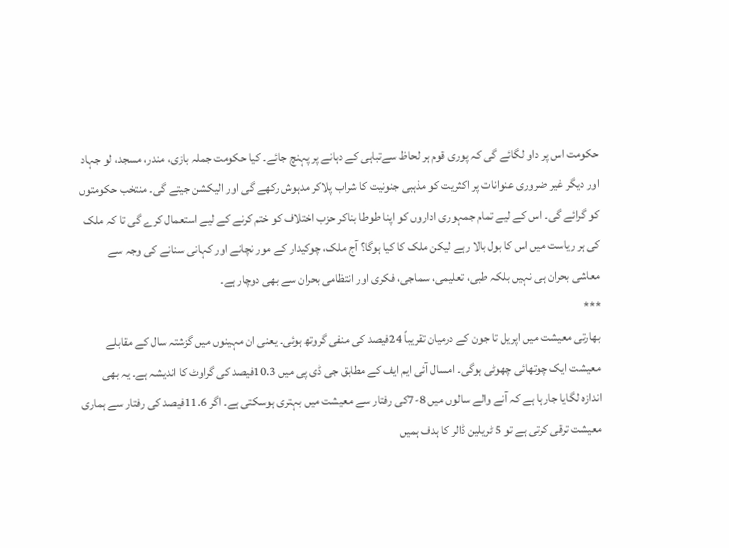حکومت اس پر داو لگائے گی کہ پوری قوم ہر لحاظ سےتباہی کے دہانے پر پہنچ جائے۔ کیا حکومت جملہ بازی، مندر، مسجد، لو جہاد اور دیگر غیر ضروری عنوانات پر اکثریت کو مذہبی جنونیت کا شراب پلاکر مدہوش رکھے گی اور الیکشن جیتے گی۔ منتخب حکومتوں کو گرائے گی۔ اس کے لیے تمام جمہوری اداروں کو اپنا طوطا بناکر حزب اختلاف کو ختم کرنے کے لیے استعمال کرے گی تا کہ ملک کی ہر ریاست میں اس کا بول بالا رہے لیکن ملک کا کیا ہوگا؟ آج ملک، چوکیدار کے مور نچانے اور کہانی سنانے کی وجہ سے معاشی بحران ہی نہیں بلکہ طبی، تعلیمی، سماجی، فکری اور انتظامی بحران سے بھی دوچار ہے۔
***
بھارتی معیشت میں اپریل تا جون کے درمیان تقریباً 24فیصد کی منفی گروتھ ہوئی۔ یعنی ان مہینوں میں گزشتہ سال کے مقابلے معیشت ایک چوتھائی چھوٹی ہوگی۔ امسال آئی ایم ایف کے مطابق جی ڈی پی میں 10.3فیصد کی گراوٹ کا اندیشہ ہے۔ یہ بھی اندازہ لگایا جارہا ہے کہ آنے والے سالوں میں 8-7کی رفتار سے معیشت میں بہتری ہوسکتی ہے۔ اگر 11.6فیصد کی رفتار سے ہماری معیشت ترقی کرتی ہے تو 5 ٹریلین ڈالر کا ہدف ہمیں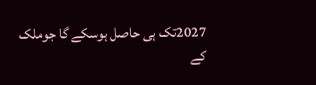2027تک ہی حاصل ہوسکے گا جوملک کے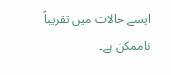ایسے حالات میں تقریباً ناممکن ہے۔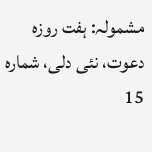مشمولہ: ہفت روزہ دعوت، نئی دلی، شمارہ 15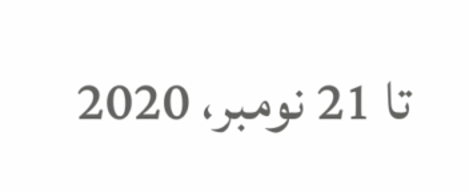تا 21 نومبر، 2020